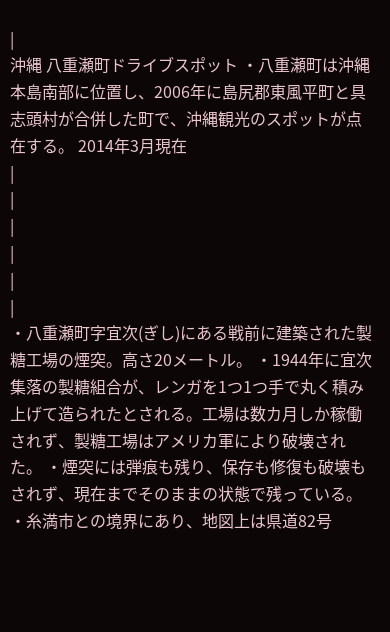|
沖縄 八重瀬町ドライブスポット ・八重瀬町は沖縄本島南部に位置し、2006年に島尻郡東風平町と具志頭村が合併した町で、沖縄観光のスポットが点在する。 2014年3月現在
|
|
|
|
|
|
・八重瀬町字宜次(ぎし)にある戦前に建築された製糖工場の煙突。高さ20メートル。 ・1944年に宜次集落の製糖組合が、レンガを1つ1つ手で丸く積み上げて造られたとされる。工場は数カ月しか稼働されず、製糖工場はアメリカ軍により破壊された。 ・煙突には弾痕も残り、保存も修復も破壊もされず、現在までそのままの状態で残っている。 ・糸満市との境界にあり、地図上は県道82号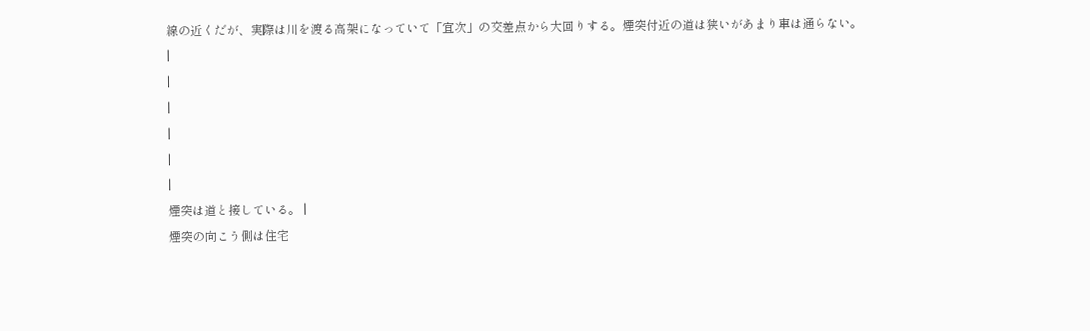線の近くだが、実際は川を渡る高架になっていて「宜次」の交差点から大回りする。煙突付近の道は狭いがあまり車は通らない。
|
|
|
|
|
|
煙突は道と接している。 |
煙突の向こう側は住宅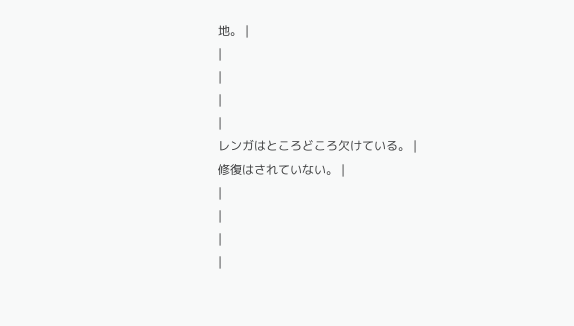地。 |
|
|
|
|
レンガはところどころ欠けている。 |
修復はされていない。 |
|
|
|
|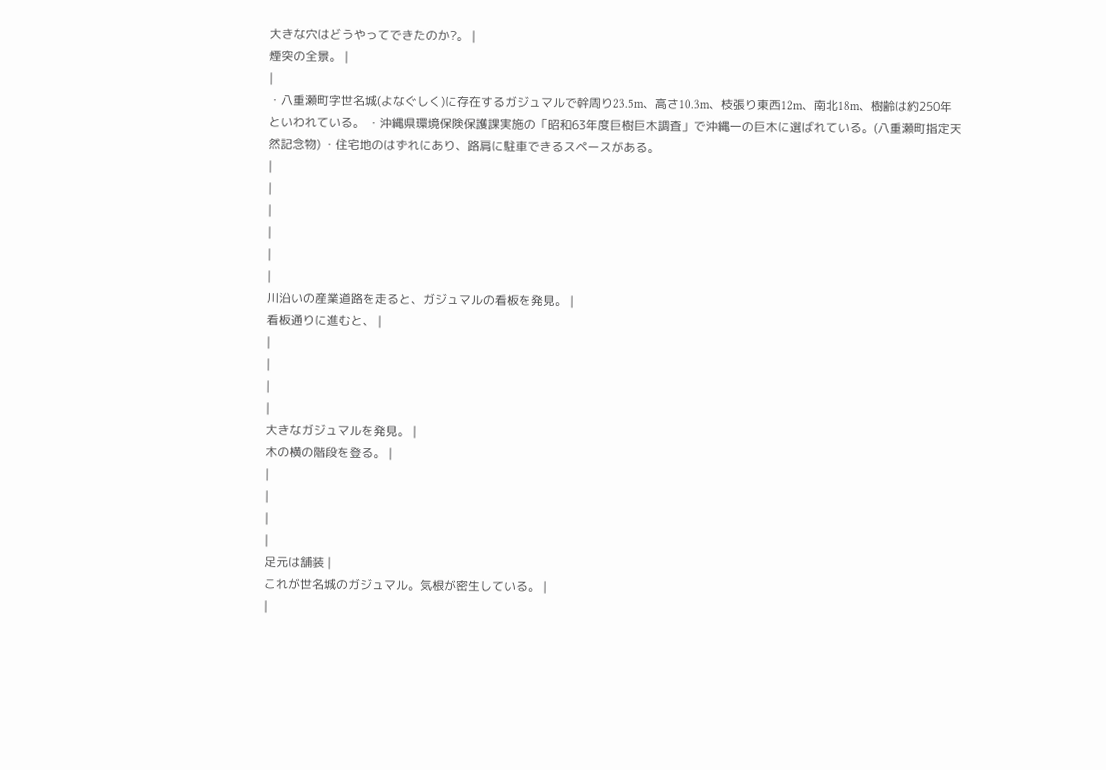大きな穴はどうやってできたのか?。 |
煙突の全景。 |
|
・八重瀬町字世名城(よなぐしく)に存在するガジュマルで幹周り23.5m、高さ10.3m、枝張り東西12m、南北18m、樹齢は約250年といわれている。 ・沖縄県環境保険保護課実施の「昭和63年度巨樹巨木調査」で沖縄一の巨木に選ばれている。(八重瀬町指定天然記念物) ・住宅地のはずれにあり、路肩に駐車できるスペースがある。
|
|
|
|
|
|
川沿いの産業道路を走ると、ガジュマルの看板を発見。 |
看板通りに進むと、 |
|
|
|
|
大きなガジュマルを発見。 |
木の横の階段を登る。 |
|
|
|
|
足元は舗装 |
これが世名城のガジュマル。気根が密生している。 |
|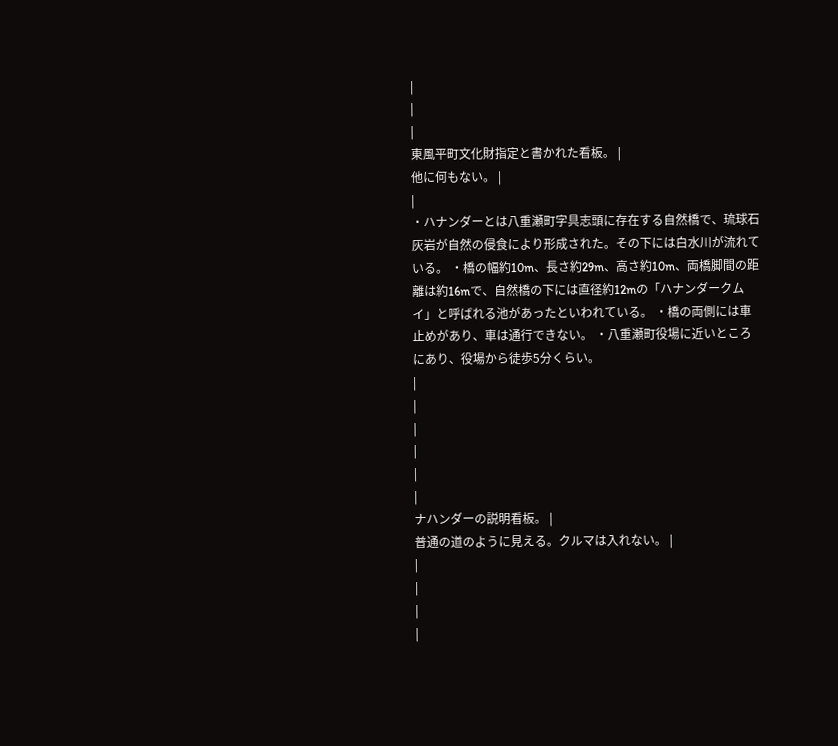|
|
|
東風平町文化財指定と書かれた看板。 |
他に何もない。 |
|
・ハナンダーとは八重瀬町字具志頭に存在する自然橋で、琉球石灰岩が自然の侵食により形成された。その下には白水川が流れている。 ・橋の幅約10m、長さ約29m、高さ約10m、両橋脚間の距離は約16mで、自然橋の下には直径約12mの「ハナンダークムイ」と呼ばれる池があったといわれている。 ・橋の両側には車止めがあり、車は通行できない。 ・八重瀬町役場に近いところにあり、役場から徒歩5分くらい。
|
|
|
|
|
|
ナハンダーの説明看板。 |
普通の道のように見える。クルマは入れない。 |
|
|
|
|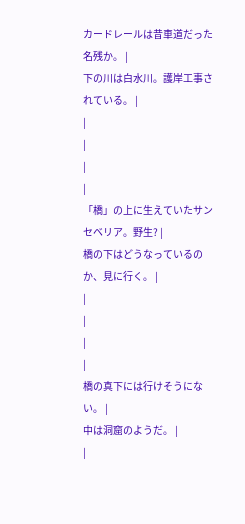カードレールは昔車道だった名残か。 |
下の川は白水川。護岸工事されている。 |
|
|
|
|
「橋」の上に生えていたサンセベリア。野生? |
橋の下はどうなっているのか、見に行く。 |
|
|
|
|
橋の真下には行けそうにない。 |
中は洞窟のようだ。 |
|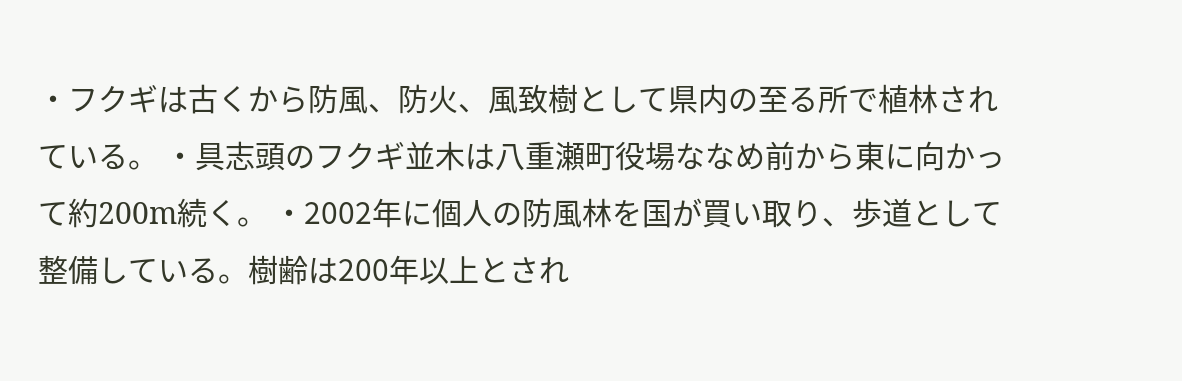・フクギは古くから防風、防火、風致樹として県内の至る所で植林されている。 ・具志頭のフクギ並木は八重瀬町役場ななめ前から東に向かって約200m続く。 ・2002年に個人の防風林を国が買い取り、歩道として整備している。樹齢は200年以上とされ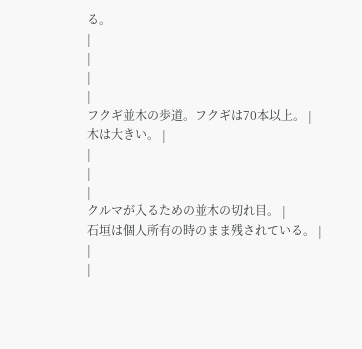る。
|
|
|
|
フクギ並木の歩道。フクギは70本以上。 |
木は大きい。 |
|
|
|
クルマが入るための並木の切れ目。 |
石垣は個人所有の時のまま残されている。 |
|
|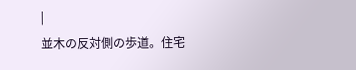|
並木の反対側の歩道。住宅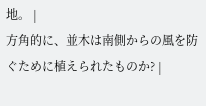地。 |
方角的に、並木は南側からの風を防ぐために植えられたものか? |